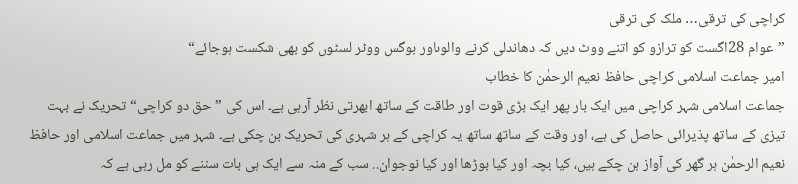کراچی کی ترقی… ملک کی ترقی
”عوام 28اگست کو ترازو کو اتنے ووٹ دیں کہ دھاندلی کرنے والوںاور بوگس ووٹر لسٹوں کو بھی شکست ہوجائے“
امیر جماعت اسلامی کراچی حافظ نعیم الرحمٰن کا خطاب
جماعت اسلامی شہر کراچی میں ایک بار پھر ایک بڑی قوت اور طاقت کے ساتھ ابھرتی نظر آرہی ہے۔ اس کی ”حق دو کراچی“ تحریک نے بہت تیزی کے ساتھ پذیرائی حاصل کی ہے، اور وقت کے ساتھ ساتھ یہ کراچی کے ہر شہری کی تحریک بن چکی ہے۔ شہر میں جماعت اسلامی اور حافظ نعیم الرحمٰن ہر گھر کی آواز بن چکے ہیں، کیا بچہ اور کیا بوڑھا اور کیا نوجوان.. سب کے منہ سے ایک ہی بات سننے کو مل رہی ہے کہ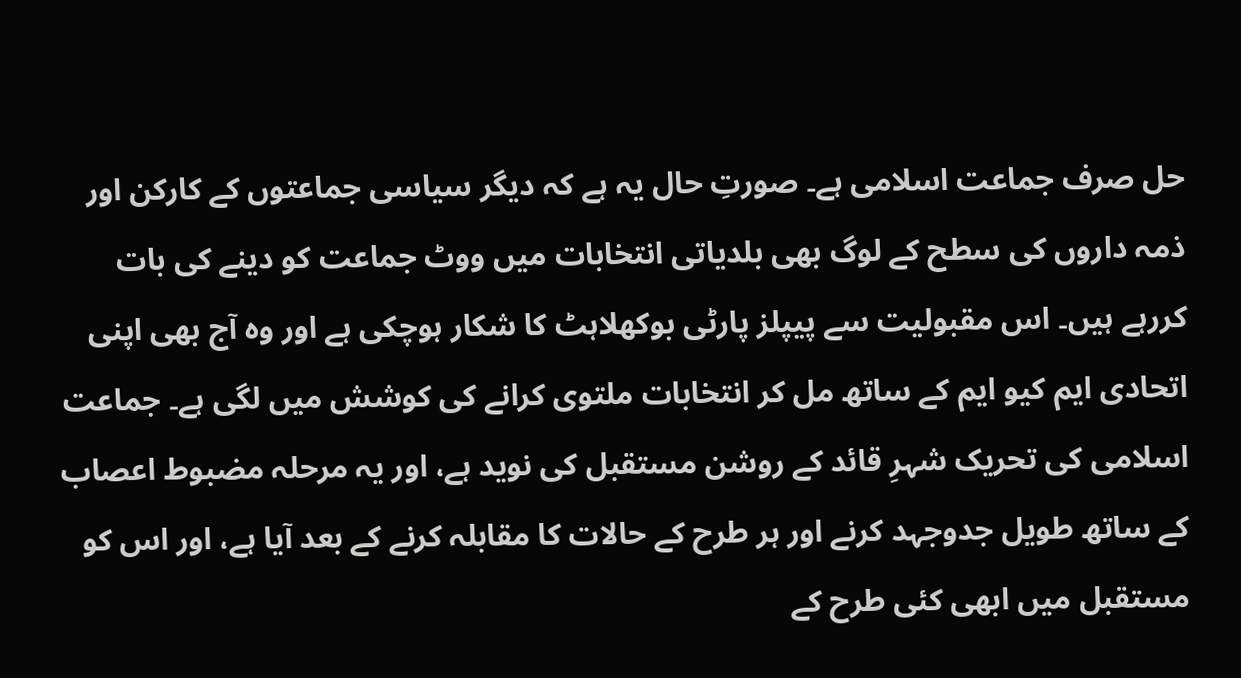حل صرف جماعت اسلامی ہے۔ صورتِ حال یہ ہے کہ دیگر سیاسی جماعتوں کے کارکن اور ذمہ داروں کی سطح کے لوگ بھی بلدیاتی انتخابات میں ووٹ جماعت کو دینے کی بات کررہے ہیں۔ اس مقبولیت سے پیپلز پارٹی بوکھلاہٹ کا شکار ہوچکی ہے اور وہ آج بھی اپنی اتحادی ایم کیو ایم کے ساتھ مل کر انتخابات ملتوی کرانے کی کوشش میں لگی ہے۔ جماعت اسلامی کی تحریک شہرِ قائد کے روشن مستقبل کی نوید ہے، اور یہ مرحلہ مضبوط اعصاب کے ساتھ طویل جدوجہد کرنے اور ہر طرح کے حالات کا مقابلہ کرنے کے بعد آیا ہے، اور اس کو مستقبل میں ابھی کئی طرح کے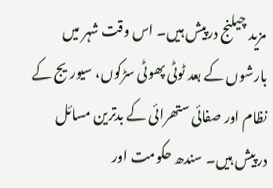مزید چیلنج درپیش ہیں۔ اس وقت شہر میں بارشوں کے بعد ٹوٹی پھوٹی سڑکوں، سیوریج کے نظام اور صفائی ستھرائی کے بدترین مسائل درپیش ہیں۔ سندھ حکومت اور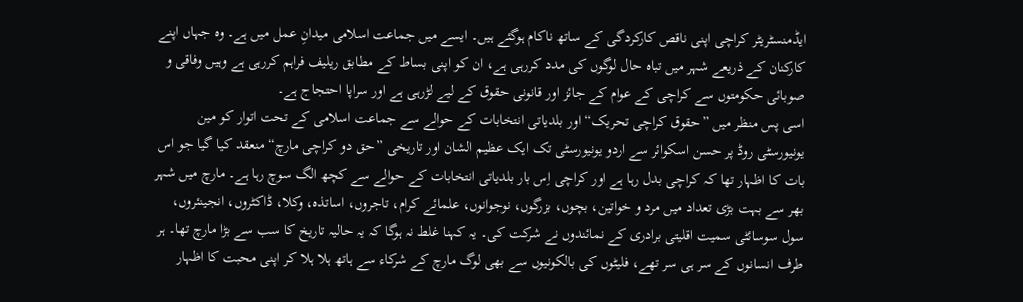ایڈمنسٹریٹر کراچی اپنی ناقص کارکردگی کے ساتھ ناکام ہوگئے ہیں۔ ایسے میں جماعت اسلامی میدانِ عمل میں ہے۔ وہ جہاں اپنے کارکنان کے ذریعے شہر میں تباہ حال لوگوں کی مدد کررہی ہے، ان کو اپنی بساط کے مطابق ریلیف فراہم کررہی ہے وہیں وفاقی و صوبائی حکومتوں سے کراچی کے عوام کے جائز اور قانونی حقوق کے لیے لڑرہی ہے اور سراپا احتجاج ہے۔
اسی پس منظر میں ”حقوق کراچی تحریک“ اور بلدیاتی انتخابات کے حوالے سے جماعت اسلامی کے تحت اتوار کو مین یونیورسٹی روڈ پر حسن اسکوائر سے اردو یونیورسٹی تک ایک عظیم الشان اور تاریخی ”حق دو کراچی مارچ“ منعقد کیا گیا جو اس بات کا اظہار تھا کہ کراچی بدل رہا ہے اور کراچی اِس بار بلدیاتی انتخابات کے حوالے سے کچھ الگ سوچ رہا ہے۔ مارچ میں شہر بھر سے بہت بڑی تعداد میں مرد و خواتین، بچوں، بزرگوں، نوجوانوں، علمائے کرام، تاجروں، اساتذہ، وکلا، ڈاکٹروں، انجینئروں، سول سوسائٹی سمیت اقلیتی برادری کے نمائندوں نے شرکت کی۔ یہ کہنا غلط نہ ہوگا کہ یہ حالیہ تاریخ کا سب سے بڑا مارچ تھا۔ ہر طرف انسانوں کے سر ہی سر تھے، فلیٹوں کی بالکونیوں سے بھی لوگ مارچ کے شرکاء سے ہاتھ ہلا ہلا کر اپنی محبت کا اظہار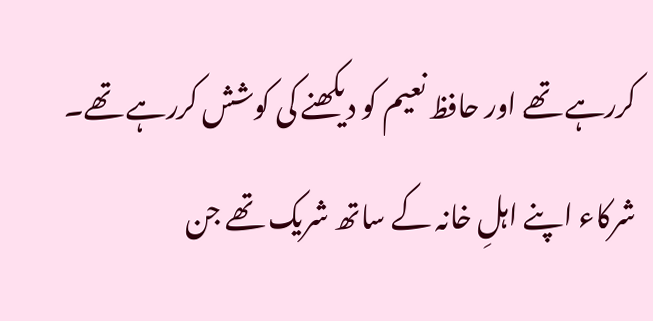کررہے تھے اور حافظ نعیم کو دیکھنے کی کوشش کررہے تھے۔ شرکاء اپنے اہلِ خانہ کے ساتھ شریک تھے جن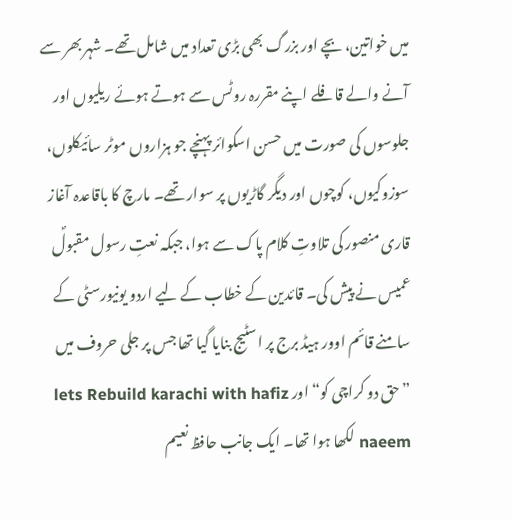میں خواتین، بچے اور بزرگ بھی بڑی تعداد میں شامل تھے۔ شہر بھر سے آنے والے قافلے اپنے مقررہ روٹس سے ہوتے ہوئے ریلیوں اور جلوسوں کی صورت میں حسن اسکوائر پہنچے جو ہزاروں موٹر سائیکلوں، سوزوکیوں، کوچوں اور دیگر گاڑیوں پر سوار تھے۔ مارچ کا باقاعدہ آغاز قاری منصور کی تلاوتِ کلام پاک سے ہوا، جبکہ نعتِ رسول مقبولؐ عمیس نے پیش کی۔ قائدین کے خطاب کے لیے اردو یونیورسٹی کے سامنے قائم اوور ہیڈ برج پر اسٹیج بنایا گیا تھا جس پر جلی حروف میں ”حق دو کراچی کو“ اور lets Rebuild karachi with hafiz naeem لکھا ہوا تھا۔ ایک جانب حافظ نعیم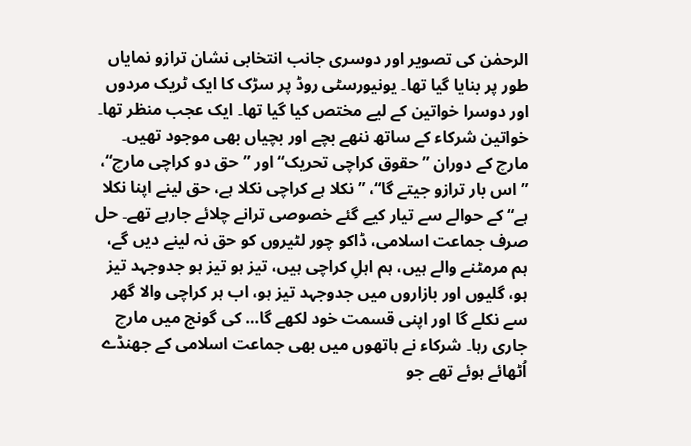الرحمٰن کی تصویر اور دوسری جانب انتخابی نشان ترازو نمایاں طور پر بنایا گیا تھا۔ یونیورسٹی روڈ پر سڑک کا ایک ٹریک مردوں اور دوسرا خواتین کے لیے مختص کیا گیا تھا۔ ایک عجب منظر تھا۔ خواتین شرکاء کے ساتھ ننھے بچے اور بچیاں بھی موجود تھیں۔ مارچ کے دوران ”حقوق کراچی تحریک“ اور ”حق دو کراچی مارچ“، ”اس بار ترازو جیتے گا“، ”نکلا ہے کراچی نکلا ہے، حق لینے اپنا نکلا ہے“ کے حوالے سے تیار کیے گئے خصوصی ترانے چلائے جارہے تھے۔ حل صرف جماعت اسلامی، ڈاکو چور لٹیروں کو حق نہ لینے دیں گے، ہم مرمٹنے والے ہیں، ہم اہلِ کراچی ہیں، تیز ہو تیز ہو جدوجہد تیز ہو، گلیوں اور بازاروں میں جدوجہد تیز ہو، اب ہر کراچی والا گھر سے نکلے گا اور اپنی قسمت خود لکھے گا… کی گونج میں مارچ جاری رہا۔ شرکاء نے ہاتھوں میں بھی جماعت اسلامی کے جھنڈے اُٹھائے ہوئے تھے جو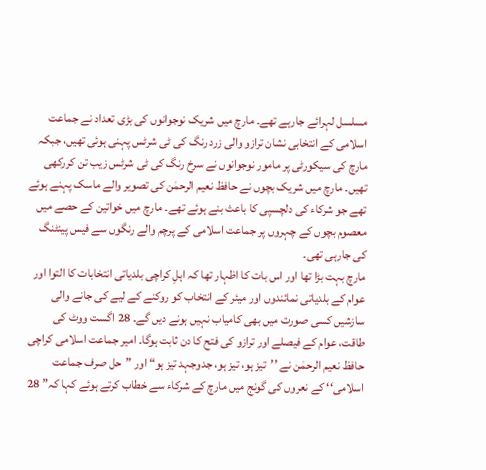مسلسل لہرائے جارہے تھے۔ مارچ میں شریک نوجوانوں کی بڑی تعداد نے جماعت اسلامی کے انتخابی نشان ترازو والی زرد رنگ کی ٹی شرٹس پہنی ہوئی تھیں، جبکہ مارچ کی سیکورٹی پر مامور نوجوانوں نے سرخ رنگ کی ٹی شرٹس زیب تن کررکھی تھیں۔ مارچ میں شریک بچوں نے حافظ نعیم الرحمٰن کی تصویر والے ماسک پہنے ہوئے تھے جو شرکاء کی دلچسپی کا باعث بنے ہوئے تھے۔ مارچ میں خواتین کے حصے میں معصوم بچوں کے چہروں پر جماعت اسلامی کے پرچم والے رنگوں سے فیس پینٹنگ کی جارہی تھی۔
مارچ بہت بڑا تھا اور اس بات کا اظہار تھا کہ اہلِ کراچی بلدیاتی انتخابات کا التوا اور عوام کے بلدیاتی نمائندوں اور میئر کے انتخاب کو روکنے کے لیے کی جانے والی سازشیں کسی صورت میں بھی کامیاب نہیں ہونے دیں گے۔ 28 اگست ووٹ کی طاقت، عوام کے فیصلے اور ترازو کی فتح کا دن ثابت ہوگا۔ امیر جماعت اسلامی کراچی حافظ نعیم الرحمٰن نے ’’تیز ہو، تیز ہو، جدوجہد تیز ہو“ اور ”حل صرف جماعت اسلامی‘‘ کے نعروں کی گونج میں مارچ کے شرکاء سے خطاب کرتے ہوئے کہا کہ” 28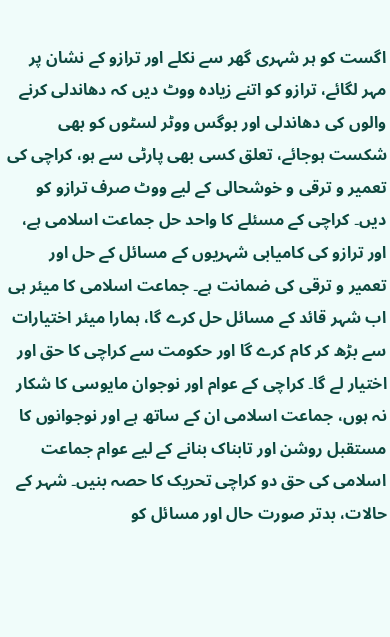اگست کو ہر شہری گھر سے نکلے اور ترازو کے نشان پر مہر لگائے، ترازو کو اتنے زیادہ ووٹ دیں کہ دھاندلی کرنے والوں کی دھاندلی اور بوگس ووٹر لسٹوں کو بھی شکست ہوجائے، تعلق کسی بھی پارٹی سے ہو، کراچی کی تعمیر و ترقی و خوشحالی کے لیے ووٹ صرف ترازو کو دیں۔ کراچی کے مسئلے کا واحد حل جماعت اسلامی ہے، اور ترازو کی کامیابی شہریوں کے مسائل کے حل اور تعمیر و ترقی کی ضمانت ہے۔ جماعت اسلامی کا میئر ہی اب شہر قائد کے مسائل حل کرے گا، ہمارا میئر اختیارات سے بڑھ کر کام کرے گا اور حکومت سے کراچی کا حق اور اختیار لے گا۔ کراچی کے عوام اور نوجوان مایوسی کا شکار نہ ہوں، جماعت اسلامی ان کے ساتھ ہے اور نوجوانوں کا مستقبل روشن اور تابناک بنانے کے لیے عوام جماعت اسلامی کی حق دو کراچی تحریک کا حصہ بنیں۔ شہر کے حالات، بدتر صورت حال اور مسائل کو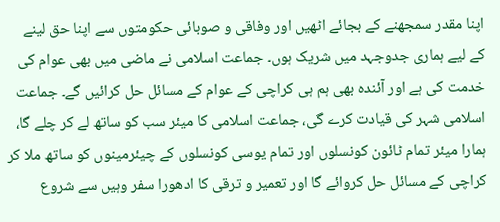اپنا مقدر سمجھنے کے بجائے اٹھیں اور وفاقی و صوبائی حکومتوں سے اپنا حق لینے کے لیے ہماری جدوجہد میں شریک ہوں۔ جماعت اسلامی نے ماضی میں بھی عوام کی خدمت کی ہے اور آئندہ بھی ہم ہی کراچی کے عوام کے مسائل حل کرائیں گے۔ جماعت اسلامی شہر کی قیادت کرے گی، جماعت اسلامی کا میئر سب کو ساتھ لے کر چلے گا، ہمارا میئر تمام ٹائون کونسلوں اور تمام یوسی کونسلوں کے چیئرمینوں کو ساتھ ملا کر کراچی کے مسائل حل کروائے گا اور تعمیر و ترقی کا ادھورا سفر وہیں سے شروع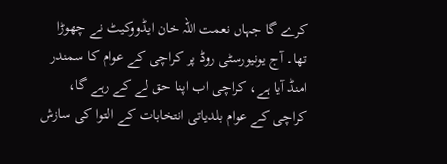کرے گا جہاں نعمت اللہ خان ایڈووکیٹ نے چھوڑا تھا۔ آج یونیورسٹی روڈ پر کراچی کے عوام کا سمندر امنڈ آیا ہے، کراچی اب اپنا حق لے کے رہے گا، کراچی کے عوام بلدیاتی انتخابات کے التوا کی سازش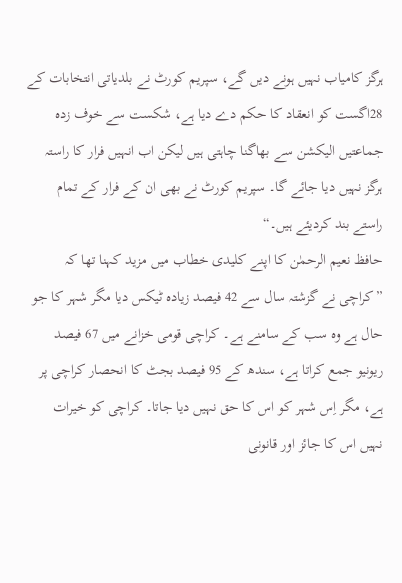ہرگز کامیاب نہیں ہونے دیں گے، سپریم کورٹ نے بلدیاتی انتخابات کے 28اگست کو انعقاد کا حکم دے دیا ہے، شکست سے خوف زدہ جماعتیں الیکشن سے بھاگنا چاہتی ہیں لیکن اب انہیں فرار کا راستہ ہرگز نہیں دیا جائے گا۔ سپریم کورٹ نے بھی ان کے فرار کے تمام راستے بند کردیئے ہیں۔“
حافظ نعیم الرحمٰن کا اپنے کلیدی خطاب میں مزید کہنا تھا کہ ”کراچی نے گزشتہ سال سے 42 فیصد زیادہ ٹیکس دیا مگر شہر کا جو حال ہے وہ سب کے سامنے ہے۔ کراچی قومی خزانے میں 67 فیصد ریونیو جمع کراتا ہے، سندھ کے 95 فیصد بجٹ کا انحصار کراچی پر ہے، مگر اِس شہر کو اس کا حق نہیں دیا جاتا۔ کراچی کو خیرات نہیں اس کا جائز اور قانونی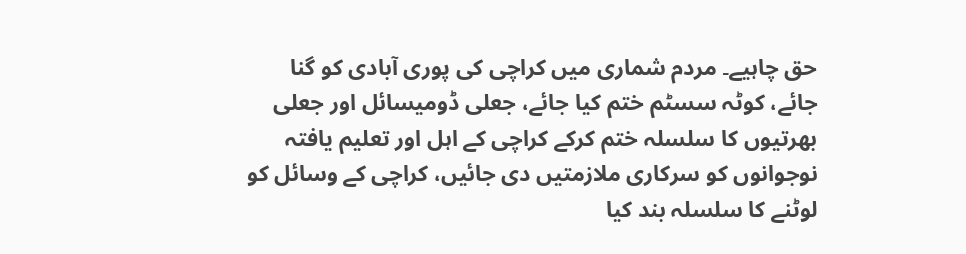حق چاہیے۔ مردم شماری میں کراچی کی پوری آبادی کو گنا جائے، کوٹہ سسٹم ختم کیا جائے، جعلی ڈومیسائل اور جعلی بھرتیوں کا سلسلہ ختم کرکے کراچی کے اہل اور تعلیم یافتہ نوجوانوں کو سرکاری ملازمتیں دی جائیں، کراچی کے وسائل کو لوٹنے کا سلسلہ بند کیا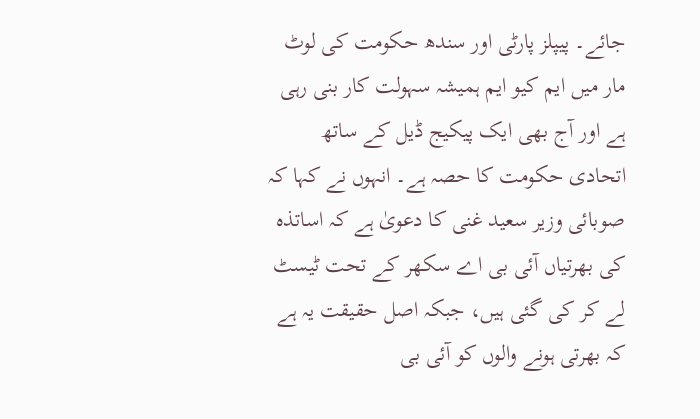جائے۔ پیپلز پارٹی اور سندھ حکومت کی لوٹ مار میں ایم کیو ایم ہمیشہ سہولت کار بنی رہی ہے اور آج بھی ایک پیکیج ڈیل کے ساتھ اتحادی حکومت کا حصہ ہے۔ انہوں نے کہا کہ صوبائی وزیر سعید غنی کا دعویٰ ہے کہ اساتذہ کی بھرتیاں آئی بی اے سکھر کے تحت ٹیسٹ لے کر کی گئی ہیں، جبکہ اصل حقیقت یہ ہے کہ بھرتی ہونے والوں کو آئی بی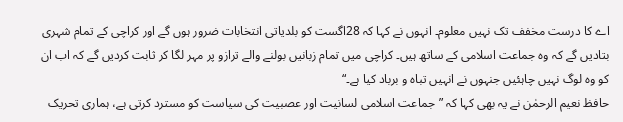اے کا درست مخفف تک نہیں معلوم۔ انہوں نے کہا کہ 28اگست کو بلدیاتی انتخابات ضرور ہوں گے اور کراچی کے تمام شہری بتادیں گے کہ وہ جماعت اسلامی کے ساتھ ہیں۔ کراچی میں تمام زبانیں بولنے والے ترازو پر مہر لگا کر ثابت کردیں گے کہ اب ان کو وہ لوگ نہیں چاہئیں جنہوں نے انہیں تباہ و برباد کیا ہے۔“
حافظ نعیم الرحمٰن نے یہ بھی کہا کہ ”جماعت اسلامی لسانیت اور عصبیت کی سیاست کو مسترد کرتی ہے، ہماری تحریک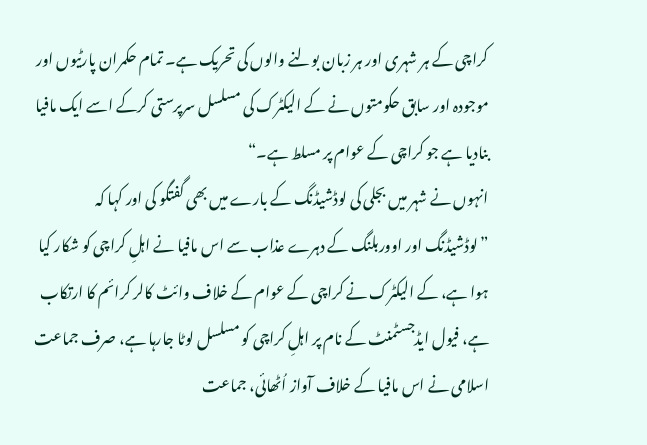کراچی کے ہر شہری اور ہر زبان بولنے والوں کی تحریک ہے۔ تمام حکمران پارٹیوں اور موجودہ اور سابق حکومتوں نے کے الیکٹرک کی مسلسل سرپرستی کرکے اسے ایک مافیا بنادیا ہے جو کراچی کے عوام پر مسلط ہے۔“
انہوں نے شہر میں بجلی کی لوڈشیڈنگ کے بارے میں بھی گفتگو کی اور کہا کہ ”لوڈشیڈنگ اور اووربلنگ کے دہرے عذاب سے اس مافیا نے اہلِ کراچی کو شکار کیا ہوا ہے، کے الیکٹرک نے کراچی کے عوام کے خلاف وائٹ کالر کرائم کا ارتکاب ہے، فیول ایڈجسٹمنٹ کے نام پر اہلِ کراچی کو مسلسل لوٹا جارہا ہے، صرف جماعت اسلامی نے اس مافیا کے خلاف آواز اُٹھائی، جماعت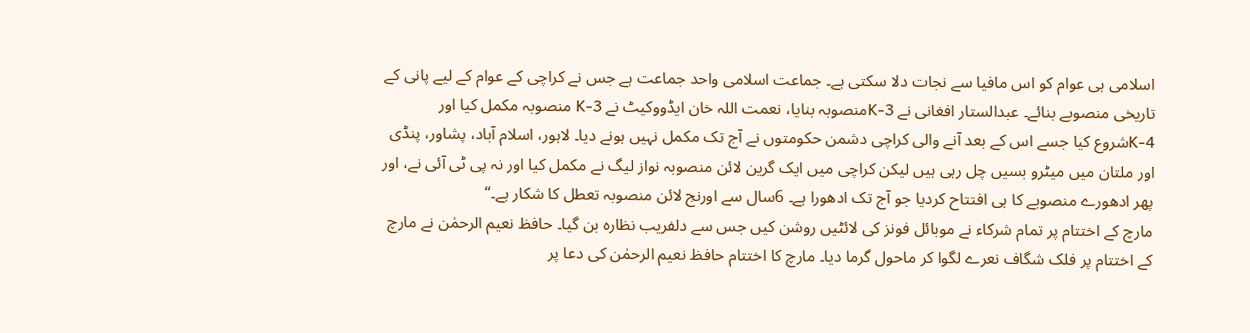اسلامی ہی عوام کو اس مافیا سے نجات دلا سکتی ہے۔ جماعت اسلامی واحد جماعت ہے جس نے کراچی کے عوام کے لیے پانی کے تاریخی منصوبے بنائے۔ عبدالستار افغانی نے K-3منصوبہ بنایا، نعمت اللہ خان ایڈووکیٹ نے K-3 منصوبہ مکمل کیا اور K-4شروع کیا جسے اس کے بعد آنے والی کراچی دشمن حکومتوں نے آج تک مکمل نہیں ہونے دیا۔ لاہور، اسلام آباد، پشاور، پنڈی اور ملتان میں میٹرو بسیں چل رہی ہیں لیکن کراچی میں ایک گرین لائن منصوبہ نواز لیگ نے مکمل کیا اور نہ پی ٹی آئی نے، اور پھر ادھورے منصوبے کا ہی افتتاح کردیا جو آج تک ادھورا ہے۔ 6سال سے اورنج لائن منصوبہ تعطل کا شکار ہے۔“
مارچ کے اختتام پر تمام شرکاء نے موبائل فونز کی لائٹیں روشن کیں جس سے دلفریب نظارہ بن گیا۔ حافظ نعیم الرحمٰن نے مارچ کے اختتام پر فلک شگاف نعرے لگوا کر ماحول گرما دیا۔ مارچ کا اختتام حافظ نعیم الرحمٰن کی دعا پر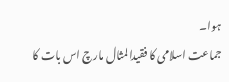ہوا۔
جماعت اسلامی کا فقیدالمثال مارچ اس بات کا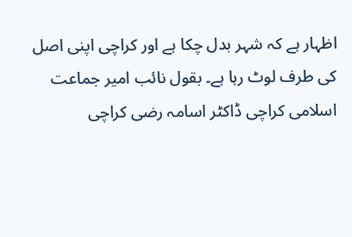اظہار ہے کہ شہر بدل چکا ہے اور کراچی اپنی اصل کی طرف لوٹ رہا ہے۔ بقول نائب امیر جماعت اسلامی کراچی ڈاکٹر اسامہ رضی کراچی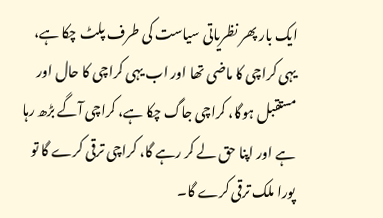ایک بار پھر نظریاتی سیاست کی طرف پلٹ چکا ہے، یہی کراچی کا ماضی تھا اور اب یہی کراچی کا حال اور مستقبل ہوگا، کراچی جاگ چکا ہے، کراچی آگے بڑھ رہا ہے اور اپنا حق لے کر رہے گا، کراچی ترقی کرے گا تو پورا ملک ترقی کرے گا۔